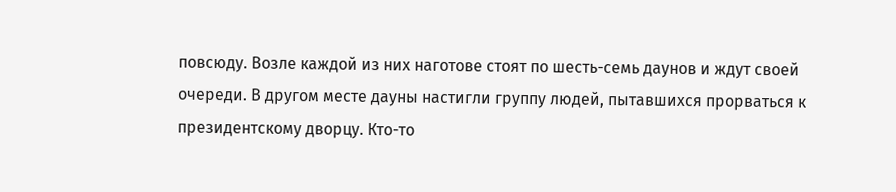повсюду. Возле каждой из них наготове стоят по шесть-семь даунов и ждут своей очереди. В другом месте дауны настигли группу людей, пытавшихся прорваться к президентскому дворцу. Кто-то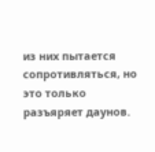из них пытается сопротивляться, но это только разъяряет даунов.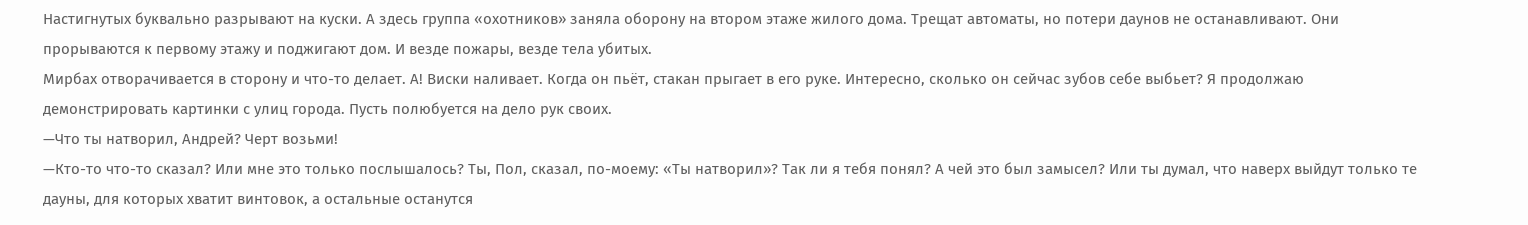Настигнутых буквально разрывают на куски. А здесь группа «охотников» заняла оборону на втором этаже жилого дома. Трещат автоматы, но потери даунов не останавливают. Они прорываются к первому этажу и поджигают дом. И везде пожары, везде тела убитых.
Мирбах отворачивается в сторону и что-то делает. А! Виски наливает. Когда он пьёт, стакан прыгает в его руке. Интересно, сколько он сейчас зубов себе выбьет? Я продолжаю демонстрировать картинки с улиц города. Пусть полюбуется на дело рук своих.
—Что ты натворил, Андрей? Черт возьми!
—Кто-то что-то сказал? Или мне это только послышалось? Ты, Пол, сказал, по-моему: «Ты натворил»? Так ли я тебя понял? А чей это был замысел? Или ты думал, что наверх выйдут только те дауны, для которых хватит винтовок, а остальные останутся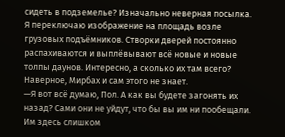сидеть в подземелье? Изначально неверная посылка.
Я переключаю изображение на площадь возле грузовых подъёмников. Створки дверей постоянно распахиваются и выплёвывают всё новые и новые толпы даунов. Интересно, а сколько их там всего? Наверное, Мирбах и сам этого не знает.
—Я вот всё думаю, Пол. А как вы будете загонять их назад? Сами они не уйдут, что бы вы им ни пообещали. Им здесь слишком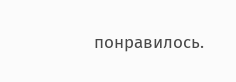понравилось.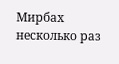Мирбах несколько раз